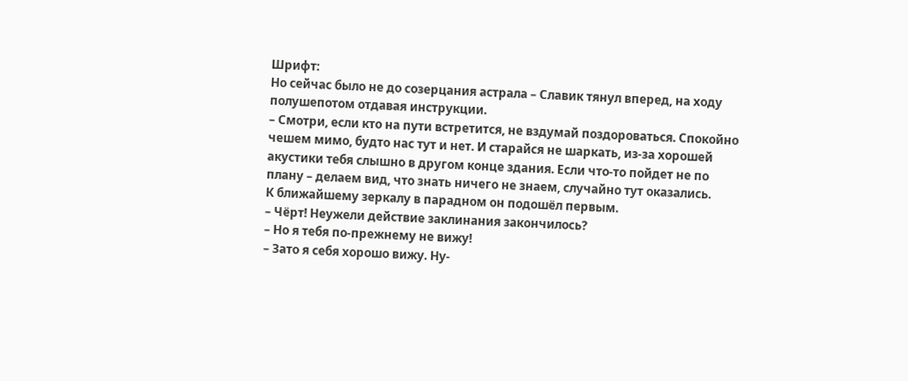Шрифт:
Но сейчас было не до созерцания астрала – Славик тянул вперед, на ходу полушепотом отдавая инструкции.
– Смотри, если кто на пути встретится, не вздумай поздороваться. Спокойно чешем мимо, будто нас тут и нет. И старайся не шаркать, из-за хорошей акустики тебя слышно в другом конце здания. Если что-то пойдет не по плану – делаем вид, что знать ничего не знаем, случайно тут оказались.
К ближайшему зеркалу в парадном он подошёл первым.
– Чёрт! Неужели действие заклинания закончилось?
– Но я тебя по-прежнему не вижу!
– Зато я себя хорошо вижу. Ну-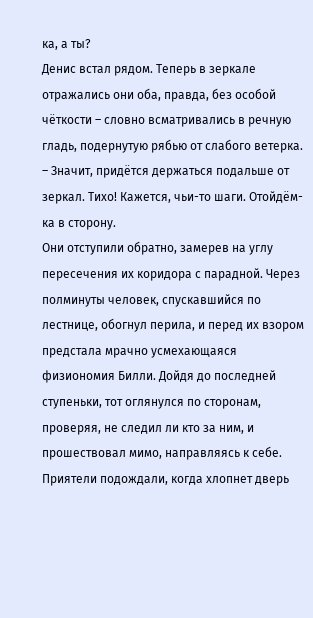ка, а ты?
Денис встал рядом. Теперь в зеркале отражались они оба, правда, без особой чёткости – словно всматривались в речную гладь, подернутую рябью от слабого ветерка.
– Значит, придётся держаться подальше от зеркал. Тихо! Кажется, чьи-то шаги. Отойдём-ка в сторону.
Они отступили обратно, замерев на углу пересечения их коридора с парадной. Через полминуты человек, спускавшийся по лестнице, обогнул перила, и перед их взором предстала мрачно усмехающаяся физиономия Билли. Дойдя до последней ступеньки, тот оглянулся по сторонам, проверяя, не следил ли кто за ним, и прошествовал мимо, направляясь к себе.
Приятели подождали, когда хлопнет дверь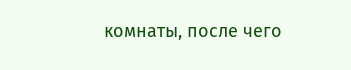комнаты, после чего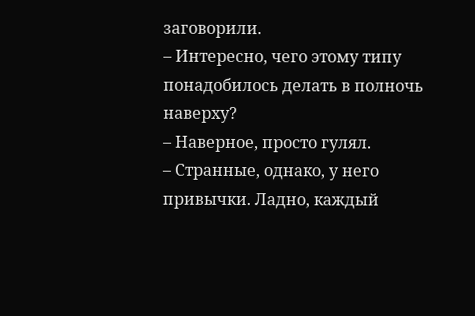заговорили.
– Интересно, чего этому типу понадобилось делать в полночь наверху?
– Наверное, просто гулял.
– Странные, однако, у него привычки. Ладно, каждый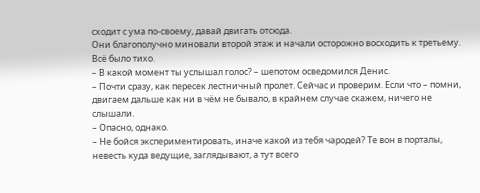сходит с ума по-своему, давай двигать отсюда.
Они благополучно миновали второй этаж и начали осторожно восходить к третьему. Всё было тихо.
– В какой момент ты услышал голос? – шепотом осведомился Денис.
– Почти сразу, как пересек лестничный пролет. Сейчас и проверим. Если что – помни, двигаем дальше как ни в чём не бывало, в крайнем случае скажем, ничего не слышали.
– Опасно, однако.
– Не бойся экспериментировать, иначе какой из тебя чародей? Те вон в порталы, невесть куда ведущие, заглядывают, а тут всего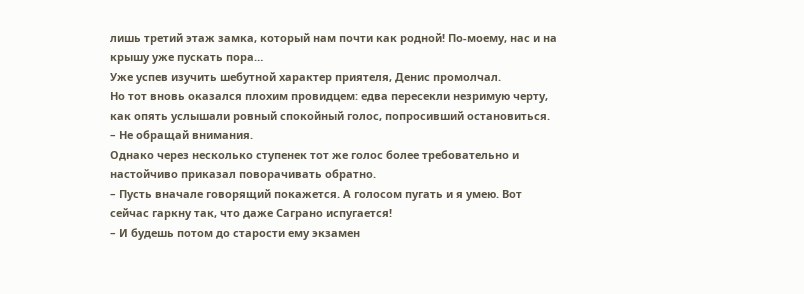лишь третий этаж замка, который нам почти как родной! По-моему, нас и на крышу уже пускать пора…
Уже успев изучить шебутной характер приятеля, Денис промолчал.
Но тот вновь оказался плохим провидцем: едва пересекли незримую черту, как опять услышали ровный спокойный голос, попросивший остановиться.
– Не обращай внимания.
Однако через несколько ступенек тот же голос более требовательно и настойчиво приказал поворачивать обратно.
– Пусть вначале говорящий покажется. А голосом пугать и я умею. Вот сейчас гаркну так, что даже Саграно испугается!
– И будешь потом до старости ему экзамен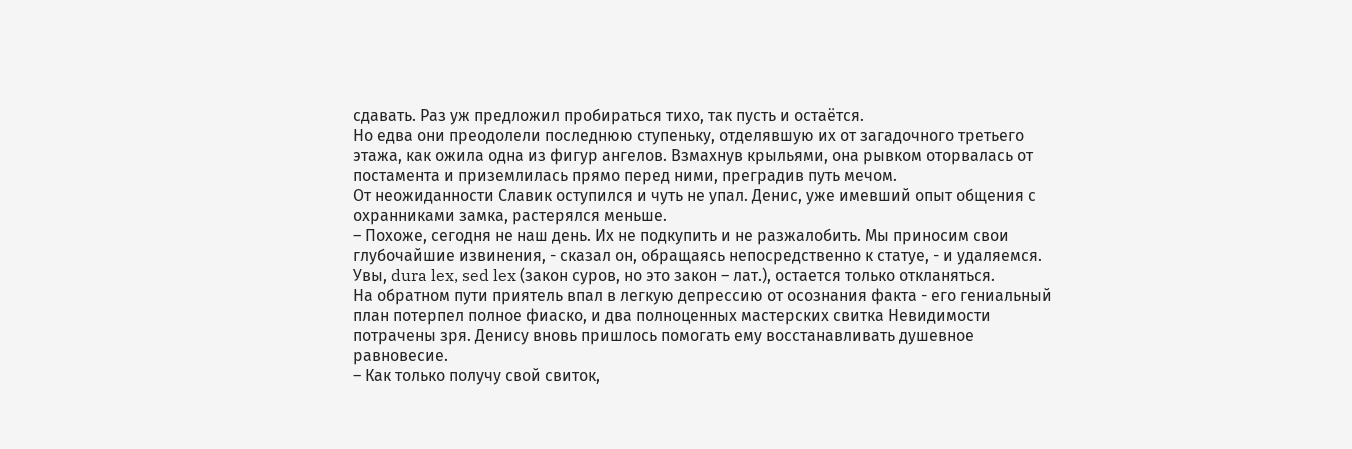сдавать. Раз уж предложил пробираться тихо, так пусть и остаётся.
Но едва они преодолели последнюю ступеньку, отделявшую их от загадочного третьего этажа, как ожила одна из фигур ангелов. Взмахнув крыльями, она рывком оторвалась от постамента и приземлилась прямо перед ними, преградив путь мечом.
От неожиданности Славик оступился и чуть не упал. Денис, уже имевший опыт общения с охранниками замка, растерялся меньше.
– Похоже, сегодня не наш день. Их не подкупить и не разжалобить. Мы приносим свои глубочайшие извинения, - сказал он, обращаясь непосредственно к статуе, - и удаляемся. Увы, dura lex, sed lex (закон суров, но это закон – лат.), остается только откланяться.
На обратном пути приятель впал в легкую депрессию от осознания факта - его гениальный план потерпел полное фиаско, и два полноценных мастерских свитка Невидимости потрачены зря. Денису вновь пришлось помогать ему восстанавливать душевное равновесие.
– Как только получу свой свиток,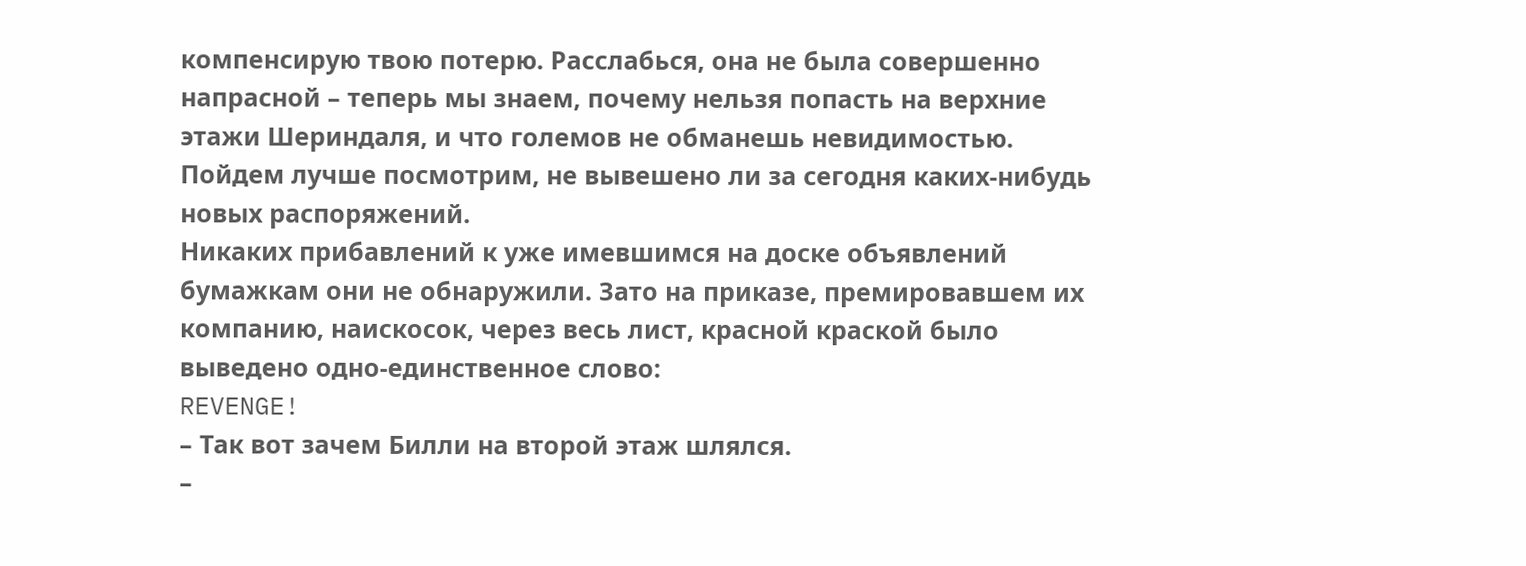компенсирую твою потерю. Расслабься, она не была совершенно напрасной – теперь мы знаем, почему нельзя попасть на верхние этажи Шериндаля, и что големов не обманешь невидимостью. Пойдем лучше посмотрим, не вывешено ли за сегодня каких-нибудь новых распоряжений.
Никаких прибавлений к уже имевшимся на доске объявлений бумажкам они не обнаружили. Зато на приказе, премировавшем их компанию, наискосок, через весь лист, красной краской было выведено одно-единственное слово:
REVENGE!
– Так вот зачем Билли на второй этаж шлялся.
–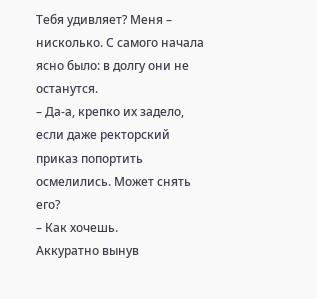Тебя удивляет? Меня – нисколько. С самого начала ясно было: в долгу они не останутся.
– Да-а, крепко их задело, если даже ректорский приказ попортить осмелились. Может снять его?
– Как хочешь.
Аккуратно вынув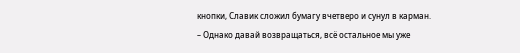кнопки, Славик сложил бумагу вчетверо и сунул в карман.
– Однако давай возвращаться, всё остальное мы уже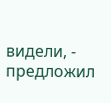видели, - предложил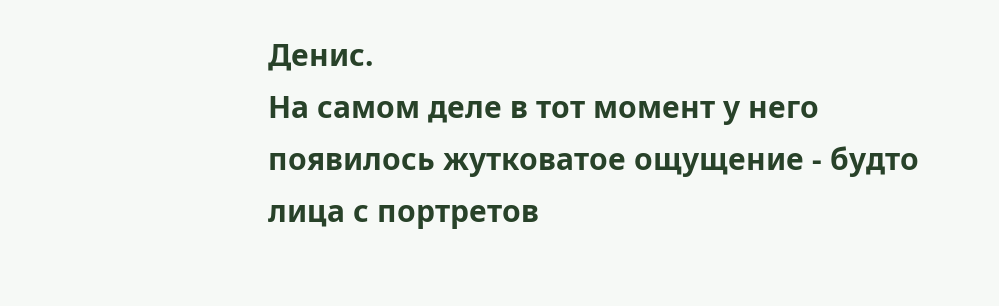Денис.
На самом деле в тот момент у него появилось жутковатое ощущение - будто лица с портретов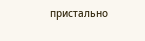пристально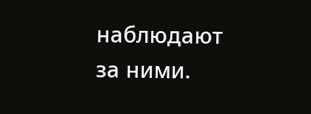наблюдают за ними.